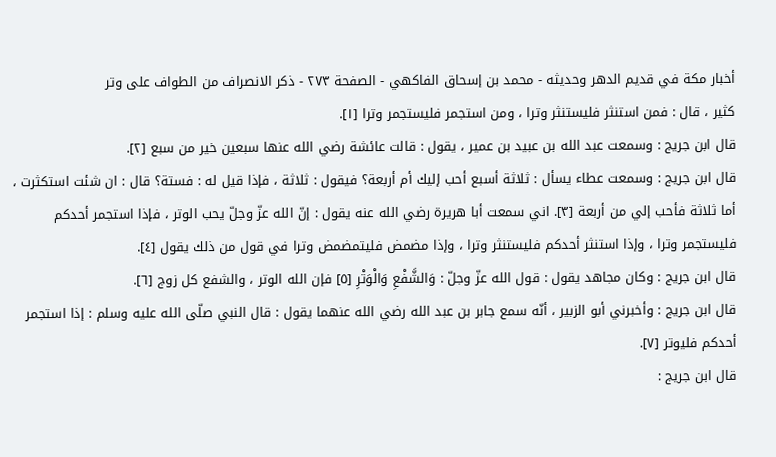أخبار مكة في قديم الدهر وحديثه - محمد بن إسحاق الفاكهي - الصفحة ٢٧٣ - ذكر الانصراف من الطواف على وتر
كثير ، قال : فمن استنثر فليستنثر وترا ، ومن استجمر فليستجمر وترا [١].
قال ابن جريج : وسمعت عبد الله بن عبيد بن عمير ، يقول : قالت عائشة رضي الله عنها سبعين خير من سبع [٢].
قال ابن جريج : وسمعت عطاء يسأل : ثلاثة أسبع أحب إليك أم أربعة؟ فيقول : ثلاثة ، فإذا قيل له : فستة؟ قال : ان شئت استكثرت ، أما ثلاثة فأحب إلي من أربعة [٣]. اني سمعت أبا هريرة رضي الله عنه يقول : إنّ الله عزّ وجلّ يحب الوتر ، فإذا استجمر أحدكم فليستجمر وترا ، وإذا استنثر أحدكم فليستنثر وترا ، وإذا مضمض فليتمضمض وترا في قول من ذلك يقول [٤].
قال ابن جريج : وكان مجاهد يقول : قول الله عزّ وجلّ : وَالشَّفْعِ وَالْوَتْرِ [٥] فإن الله الوتر ، والشفع كل زوج [٦].
قال ابن جريج : وأخبرني أبو الزبير ، أنّه سمع جابر بن عبد الله رضي الله عنهما يقول : قال النبي صلّى الله عليه وسلم : إذا استجمر أحدكم فليوتر [٧].
قال ابن جريج :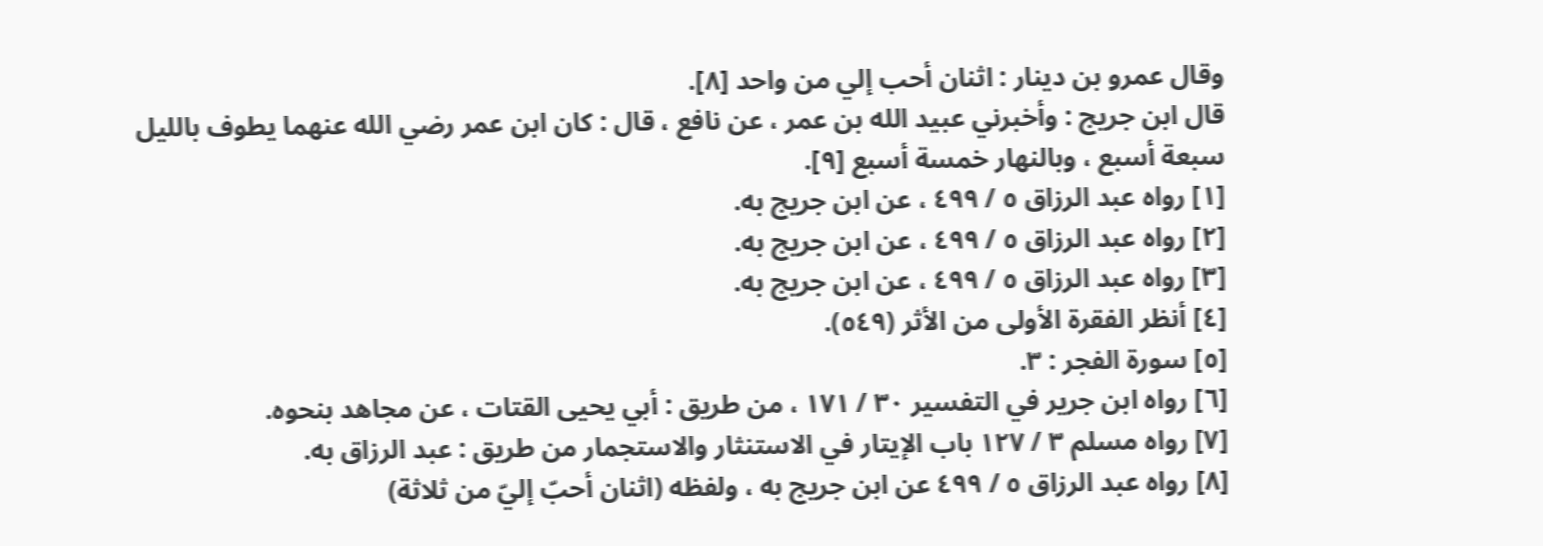وقال عمرو بن دينار : اثنان أحب إلي من واحد [٨].
قال ابن جريج : وأخبرني عبيد الله بن عمر ، عن نافع ، قال : كان ابن عمر رضي الله عنهما يطوف بالليل سبعة أسبع ، وبالنهار خمسة أسبع [٩].
[١] رواه عبد الرزاق ٥ / ٤٩٩ ، عن ابن جريج به.
[٢] رواه عبد الرزاق ٥ / ٤٩٩ ، عن ابن جريج به.
[٣] رواه عبد الرزاق ٥ / ٤٩٩ ، عن ابن جريج به.
[٤] أنظر الفقرة الأولى من الأثر (٥٤٩).
[٥] سورة الفجر : ٣.
[٦] رواه ابن جرير في التفسير ٣٠ / ١٧١ ، من طريق : أبي يحيى القتات ، عن مجاهد بنحوه.
[٧] رواه مسلم ٣ / ١٢٧ باب الإيتار في الاستنثار والاستجمار من طريق : عبد الرزاق به.
[٨] رواه عبد الرزاق ٥ / ٤٩٩ عن ابن جريج به ، ولفظه (اثنان أحبّ إليّ من ثلاثة)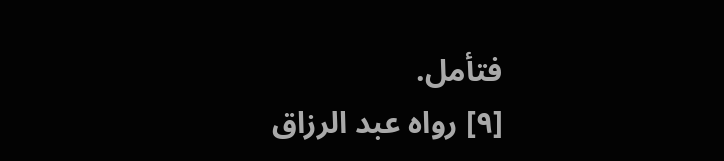فتأمل.
[٩] رواه عبد الرزاق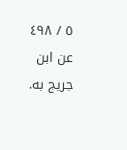٥ / ٤٩٨ عن ابن جريج به.